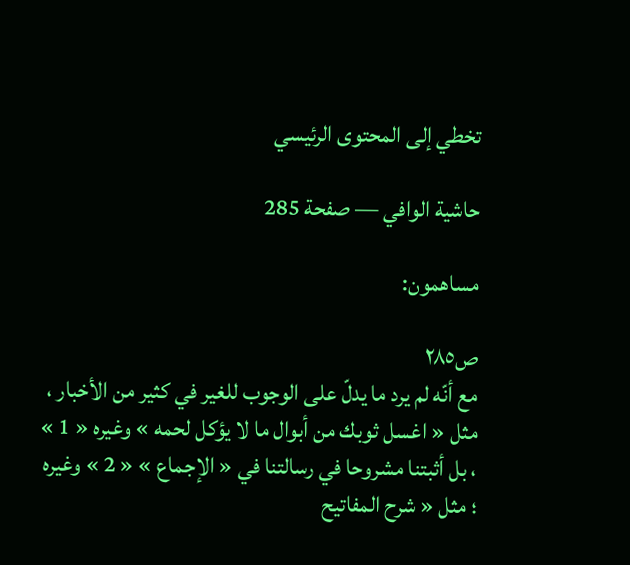تخطي إلى المحتوى الرئيسي

حاشية الوافي — صفحة 285

مساهمون:

ص٢٨٥
مع أنّه لم يرد ما يدلّ على الوجوب للغير في كثير من الأخبار ، مثل « اغسل ثوبك من أبوال ما لا يؤكل لحمه » وغيره « 1 » ، بل أثبتنا مشروحا في رسالتنا في « الإجماع » « 2 » وغيره ؛ مثل « شرح المفاتيح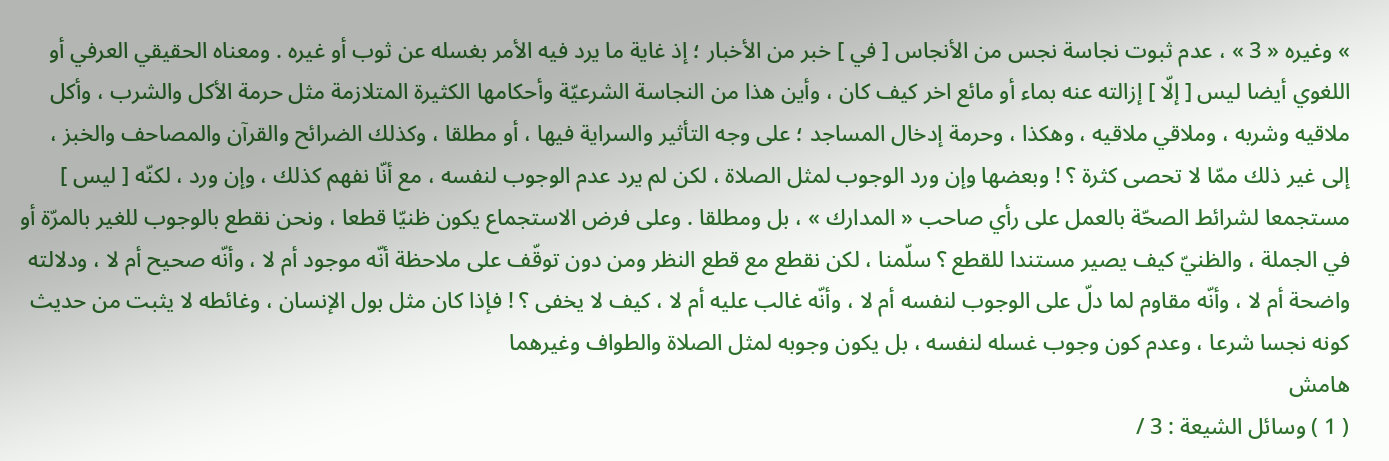» وغيره « 3 » ، عدم ثبوت نجاسة نجس من الأنجاس [ في ] خبر من الأخبار ؛ إذ غاية ما يرد فيه الأمر بغسله عن ثوب أو غيره . ومعناه الحقيقي العرفي أو اللغوي أيضا ليس [ إلّا ] إزالته عنه بماء أو مائع اخر كيف كان ، وأين هذا من النجاسة الشرعيّة وأحكامها الكثيرة المتلازمة مثل حرمة الأكل والشرب ، وأكل ملاقيه وشربه ، وملاقي ملاقيه ، وهكذا ، وحرمة إدخال المساجد ؛ على وجه التأثير والسراية فيها ، أو مطلقا ، وكذلك الضرائح والقرآن والمصاحف والخبز ، إلى غير ذلك ممّا لا تحصى كثرة ؟ ! وبعضها وإن ورد الوجوب لمثل الصلاة ، لكن لم يرد عدم الوجوب لنفسه ، مع أنّا نفهم كذلك ، وإن ورد ، لكنّه [ ليس ] مستجمعا لشرائط الصحّة بالعمل على رأي صاحب « المدارك » ، بل ومطلقا . وعلى فرض الاستجماع يكون ظنيّا قطعا ، ونحن نقطع بالوجوب للغير بالمرّة أو في الجملة ، والظنيّ كيف يصير مستندا للقطع ؟ سلّمنا ، لكن نقطع مع قطع النظر ومن دون توقّف على ملاحظة أنّه موجود أم لا ، وأنّه صحيح أم لا ، ودلالته واضحة أم لا ، وأنّه مقاوم لما دلّ على الوجوب لنفسه أم لا ، وأنّه غالب عليه أم لا ، كيف لا يخفى ؟ ! فإذا كان مثل بول الإنسان ، وغائطه لا يثبت من حديث كونه نجسا شرعا ، وعدم كون وجوب غسله لنفسه ، بل يكون وجوبه لمثل الصلاة والطواف وغيرهما
هامش
( 1 ) وسائل الشيعة : 3 /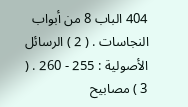404 الباب 8 من أبواب النجاسات . ( 2 ) الرسائل الأصولية : 255 - 260 . ( 3 ) مصابيح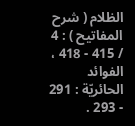الظلام ( شرح المفاتيح ) : 4 / 415 - 418 ، الفوائد الحائريّة : 291 - 293 .